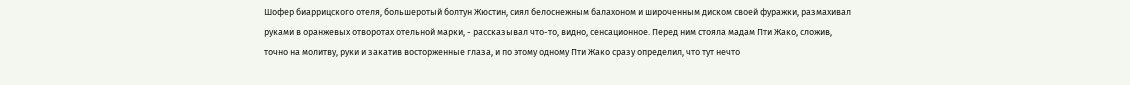Шофер биаррицского отеля, большеротый болтун Жюстин, сиял белоснежным балахоном и широченным диском своей фуражки, размахивал руками в оранжевых отворотах отельной марки, - рассказывал что-то, видно, сенсационное. Перед ним стояла мадам Пти Жако, сложив, точно на молитву, руки и закатив восторженные глаза, и по этому одному Пти Жако сразу определил, что тут нечто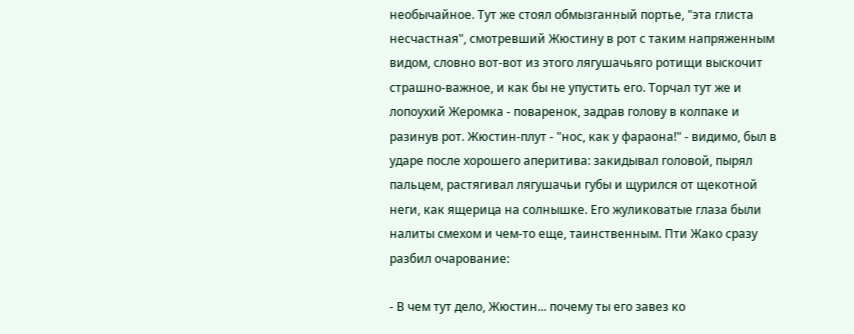необычайное. Тут же стоял обмызганный портье, "эта глиста несчастная", смотревший Жюстину в рот с таким напряженным видом, словно вот-вот из этого лягушачьяго ротищи выскочит страшно-важное, и как бы не упустить его. Торчал тут же и лопоухий Жеромка - поваренок, задрав голову в колпаке и разинув рот. Жюстин-плут - "нос, как у фараона!" - видимо, был в ударе после хорошего аперитива: закидывал головой, пырял пальцем, растягивал лягушачьи губы и щурился от щекотной неги, как ящерица на солнышке. Его жуликоватые глаза были налиты смехом и чем-то еще, таинственным. Пти Жако сразу разбил очарование:

- В чем тут дело, Жюстин... почему ты его завез ко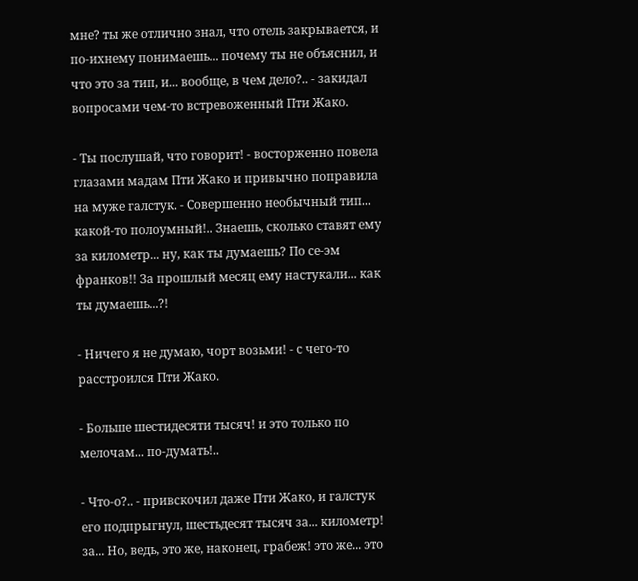мне? ты же отлично знал, что отель закрывается, и по-ихнему понимаешь... почему ты не объяснил, и что это за тип, и... вообще, в чем дело?.. - закидал вопросами чем-то встревоженный Пти Жако.

- Ты послушай, что говорит! - восторженно повела глазами мадам Пти Жако и привычно поправила на муже галстук. - Совершенно необычный тип... какой-то полоумный!.. Знаешь, сколько ставят ему за километр... ну, как ты думаешь? По се-эм франков!! За прошлый месяц ему настукали... как ты думаешь...?!

- Ничего я не думаю, чорт возьми! - с чего-то расстроился Пти Жако.

- Больше шестидесяти тысяч! и это только по мелочам... пo-думать!..

- Что-о?.. - привскочил даже Пти Жако, и галстук его подпрыгнул, шестьдесят тысяч за... километр! за... Но, ведь, это же, наконец, грабеж! это же... это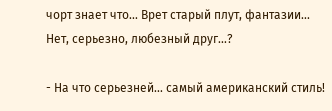чорт знает что... Врет старый плут, фантазии... Нет, серьезно, любезный друг...?

- На что серьезней... самый американский стиль!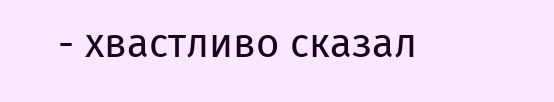- хвастливо сказал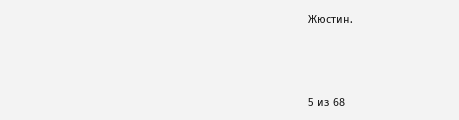Жюстин.



5 из 68